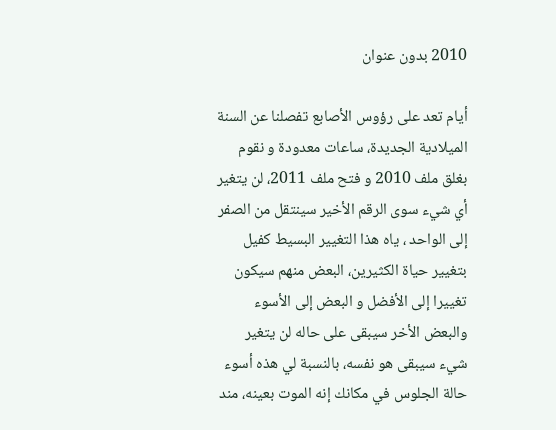2010 بدون عنوان

أيام تعد على رؤوس الأصابع تفصلنا عن السنة الميلادية الجديدة، ساعات معدودة و نقوم بغلق ملف 2010 و فتح ملف 2011، لن يتغير أي شيء سوى الرقم الأخير سينتقل من الصفر إلى الواحد ، ياه هذا التغيير البسيط كفيل بتغيير حياة الكثيرين، البعض منهم سيكون تغييرا إلى الأفضل و البعض إلى الأسوء والبعض الأخر سيبقى على حاله لن يتغير شيء سيبقى هو نفسه، بالنسبة لي هذه أسوء حالة الجلوس في مكانك إنه الموت بعينه، مند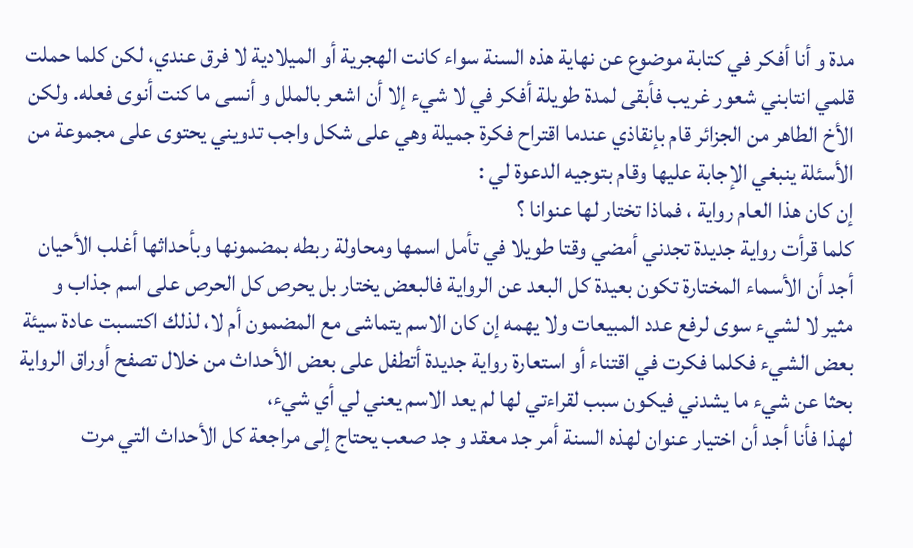مدة و أنا أفكر في كتابة موضوع عن نهاية هذه السنة سواء كانت الهجرية أو الميلادية لا فرق عندي، لكن كلما حملت قلمي انتابني شعور غريب فأبقى لمدة طويلة أفكر في لا شيء إلا أن اشعر بالملل و أنسى ما كنت أنوى فعله. ولكن الأخ الطاهر من الجزائر قام بإنقاذي عندما اقتراح فكرة جميلة وهي على شكل واجب تدويني يحتوى على مجموعة من الأسئلة ينبغي الإجابة عليها وقام بتوجيه الدعوة لي :
إن كان هذا العام رواية ، فماذا تختار لها عنوانا ؟
كلما قرأت رواية جديدة تجدني أمضي وقتا طويلا في تأمل اسمها ومحاولة ربطه بمضمونها وبأحداثها أغلب الأحيان أجد أن الأسماء المختارة تكون بعيدة كل البعد عن الرواية فالبعض يختار بل يحرص كل الحرص على اسم جذاب و مثير لا لشيء سوى لرفع عدد المبيعات ولا يهمه إن كان الاسم يتماشى مع المضمون أم لا، لذلك اكتسبت عادة سيئة بعض الشيء فكلما فكرت في اقتناء أو استعارة رواية جديدة أتطفل على بعض الأحداث من خلال تصفح أوراق الرواية بحثا عن شيء ما يشدني فيكون سبب لقراءتي لها لم يعد الاسم يعني لي أي شيء،
لهذا فأنا أجد أن اختيار عنوان لهذه السنة أمر جد معقد و جد صعب يحتاج إلى مراجعة كل الأحداث التي مرت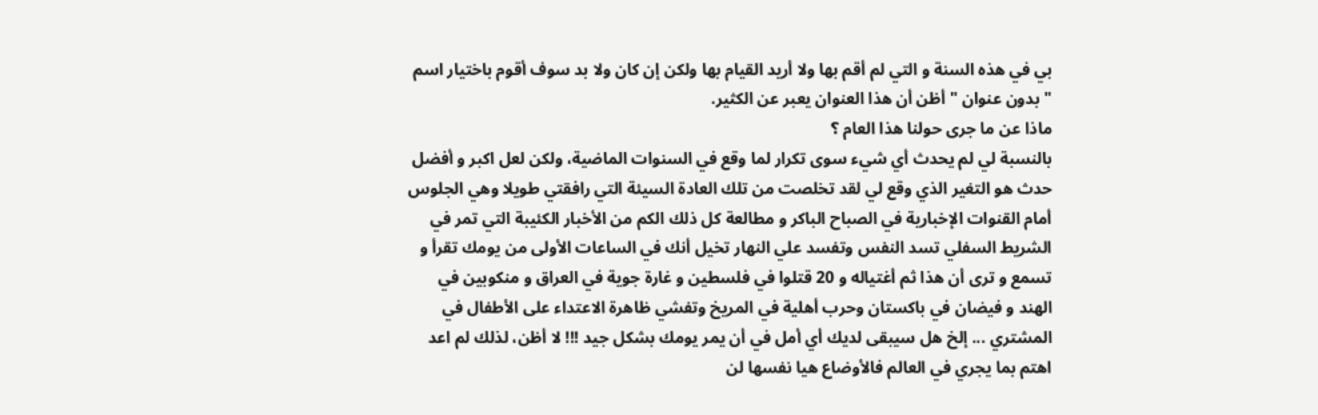بي في هذه السنة و التي لم أقم بها ولا أريد القيام بها ولكن إن كان ولا بد سوف أقوم باختيار اسم " بدون عنوان " أظن أن هذا العنوان يعبر عن الكثير.
ماذا عن ما جرى حولنا هذا العام ؟
بالنسبة لي لم يحدث أي شيء سوى تكرار لما وقع في السنوات الماضية، ولكن لعل اكبر و أفضل حدث هو التغير الذي وقع لي لقد تخلصت من تلك العادة السيئة التي رافقتي طويلا وهي الجلوس أمام القنوات الإخبارية في الصباح الباكر و مطالعة كل ذلك الكم من الأخبار الكئيبة التي تمر في الشريط السفلي تسد النفس وتفسد علي النهار تخيل أنك في الساعات الأولى من يومك تقرأ و تسمع و ترى أن هذا ثم أغتياله و 20 قتلوا في فلسطين و غارة جوية في العراق و منكوبين في الهند و فيضان في باكستان وحرب أهلية في المريخ وتفشي ظاهرة الاعتداء على الأطفال في المشتري ... إلخ هل سيبقى لديك أي أمل في أن يمر يومك بشكل جيد !!! لا أظن، لذلك لم اعد اهتم بما يجري في العالم فالأوضاع هيا نفسها لن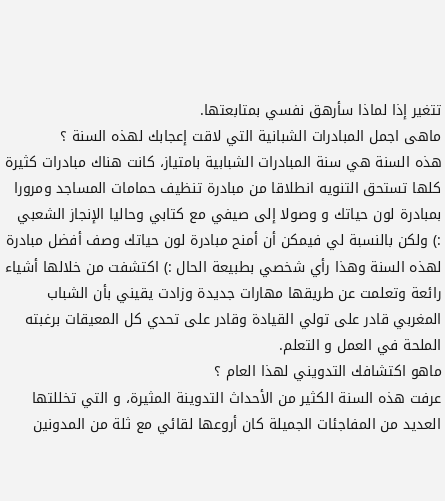تتغير إذا لماذا سأرهق نفسي بمتابعتها.
ماهى اجمل المبادرات الشبانية التي لاقت إعجابك لهذه السنة ؟
هذه السنة هي سنة المبادرات الشبابية بامتياز، كانت هناك مبادرات كثيرة كلها تستحق التنويه انطلاقا من مبادرة تنظيف حمامات المساجد ومرورا بمبادرة لون حياتك و وصولا إلى صيفي مع كتابي وحاليا الإنجاز الشعبي :) ولكن بالنسبة لي فيمكن أن أمنح مبادرة لون حياتك وصف أفضل مبادرة لهذه السنة وهذا رأي شخصي بطبيعة الحال :) اكتشفت من خلالها أشياء رائعة وتعلمت عن طريقها مهارات جديدة وزادت يقيني بأن الشباب المغربي قادر على تولي القيادة وقادر على تحدي كل المعيقات برغبته الملحة في العمل و التعلم.
ماهو اكتشافك التدويني لهذا العام ؟
عرفت هذه السنة الكثير من الأحداث التدوينة المثيرة، و التي تخللتها العديد من المفاجئات الجميلة كان أروعها لقائي مع ثلة من المدونين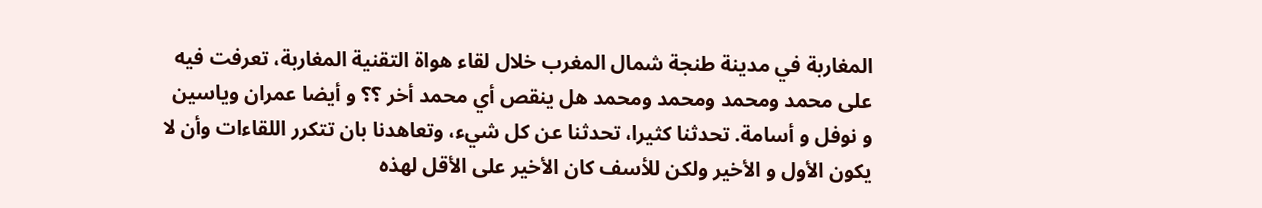المغاربة في مدينة طنجة شمال المغرب خلال لقاء هواة التقنية المغاربة، تعرفت فيه على محمد ومحمد ومحمد ومحمد هل ينقص أي محمد أخر ؟؟ و أيضا عمران وياسين و نوفل و أسامة. تحدثنا كثيرا، تحدثنا عن كل شيء، وتعاهدنا بان تتكرر اللقاءات وأن لا يكون الأول و الأخير ولكن للأسف كان الأخير على الأقل لهذه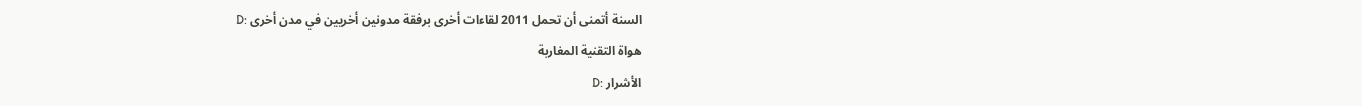السنة أتمنى أن تحمل 2011 لقاءات أخرى برفقة مدونين أخريين في مدن أخرى :D
هواة التقنية المغاربة
الأشرار :D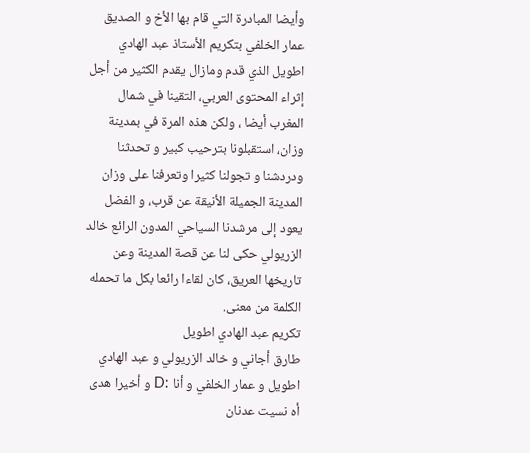وأيضا المبادرة التي قام بها الأخ و الصديق عمار الخلفي بتكريم الأستاذ عبد الهادي اطويل الذي قدم ومازال يقدم الكثير من أجل إثراء المحتوى العربي، التقينا في شمال المغرب أيضا ، ولكن هذه المرة في بمدينة وزان، استقبلونا بترحيب كبير و تحدثنا ودردشنا و تجولنا كثيرا وتعرفنا على وزان المدينة الجميلة الأنيقة عن قرب، و الفضل يعود إلى مرشدنا السياحي المدون الرائع خالد الزريولي حكى لنا عن قصة المدينة وعن تاريخها العريق، كان لقاءا رائعا بكل ما تحمله الكلمة من معنى.
تكريم عبد الهادي اطويل
طارق أجاني و خالد الزريولي و عبد الهادي اطويل و عمار الخلفي و أنا :D و أخيرا هدى أه نسيت عدنان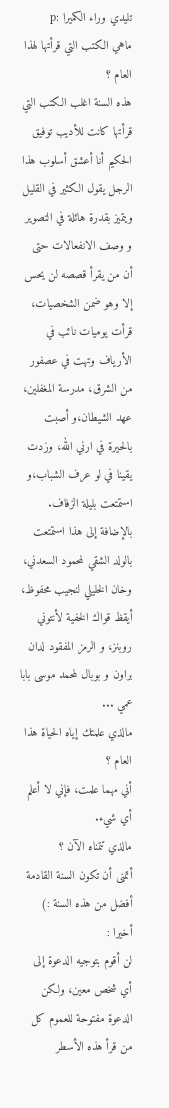تليدي وراء الكميرا :p
ماهي الكتب التي قرأتها لهذا العام ؟
هذه السنة اغلب الكتب التي قرأتها كانت للأديب توفيق الحكيم أنا أعشق أسلوب هذا الرجل يقول الكثير في القليل ويتميز بقدرة هائلة في التصوير و وصف الانفعالات حتى أن من يقرأ قصصه لن يحس إلا وهو ضمن الشخصيات، قرأت يوميات نائب في الأرياف وتهت في عصفور من الشرق، مدرسة المغفلين، عهد الشيطان،و أصبت بالحيرة في ارني الله، وزدت يقينا في لو عرف الشباب،و استمتعت بليلة الزفاف. بالإضافة إلى هذا استمتعت بالولد الشقي لمحمود السعدني، وخان الخليلي لنجيب محفوظ، أيقظ قواك الخفية لأنتوني روبنز، و الرمز المفقود لدان براون و بوبال لمحمد موسى بابا عمي ...
مالذي علمتك إياه الحياة هذا العام ؟
أني مهما علمت، فإني لا أعلم أي شيء.
مالذي تتمناه الآن ؟
أتمنى أن تكون السنة القادمة أفضل من هذه السنة :)
أخيرا :
لن أقوم بتوجيه الدعوة إلى أي شخص معين، ولكن الدعوة مفتوحة للعموم كل من قرأ هذه الأسطر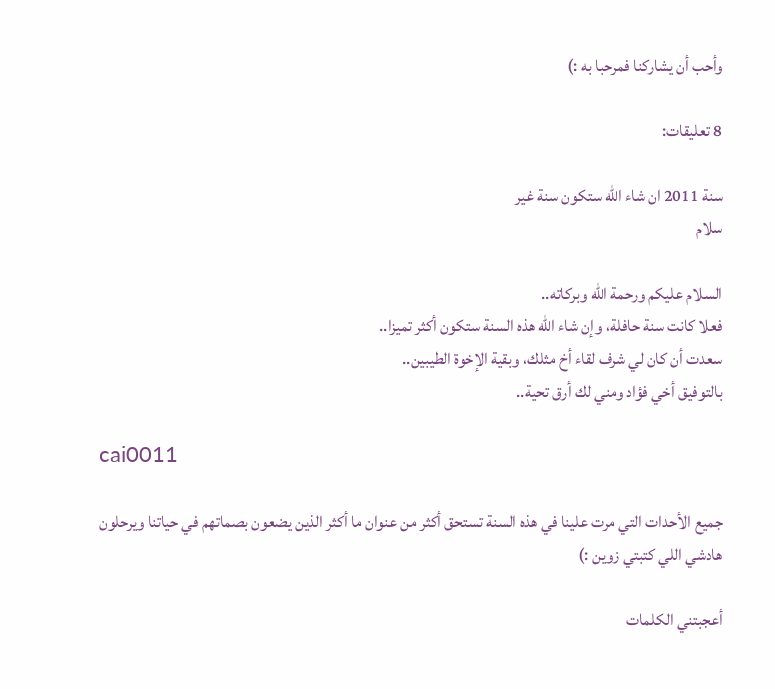وأحب أن يشاركنا فمرحبا به :)

8 تعليقات:

سنة 2011 ان شاء الله ستكون سنة غير
سلام

السلام عليكم ورحمة الله وبركاته..
فعلا كانت سنة حافلة، وإن شاء الله هذه السنة ستكون أكثر تميزا..
سعدت أن كان لي شرف لقاء أخ مثلك، وبقية الإخوة الطيبين..
بالتوفيق أخي فؤاد ومني لك أرق تحية..

cai0011

جميع الأحدات التي مرت علينا في هذه السنة تستحق أكثر من عنوان ما أكثر الذين يضعون بصماتهم في حياتنا ويرحلون
هادشي اللي كتبتي زوين :)

أعجبتني الكلمات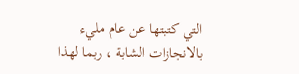التي كتبتها عن عام مليء بالانجازات الشابة ، ربما لهذا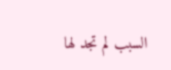السبب لم تجد لها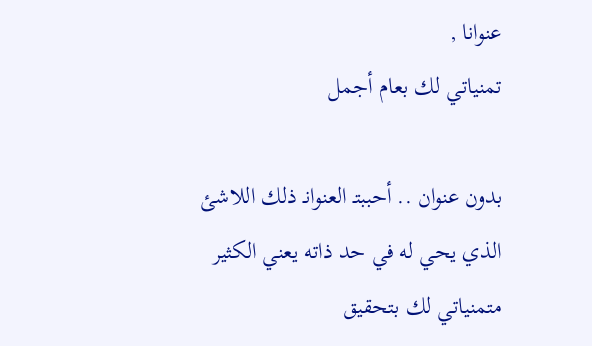عنوانا ,
تمنياتي لك بعام أجمل

بدون عنوان .. أحببتـ العنوانـ ذلك اللاشئ الذي يحي له في حد ذاته يعني الكثير
متمنياتي لك بتحقيق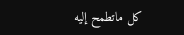كل ماتطمح إليه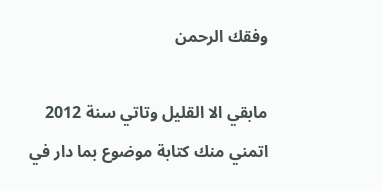وفقك الرحمن

مابقي الا القليل وتاتي سنة 2012 اتمني منك كتابة موضوع بما دار في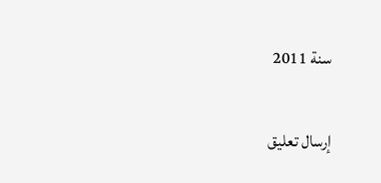سنة 2011

إرسال تعليق